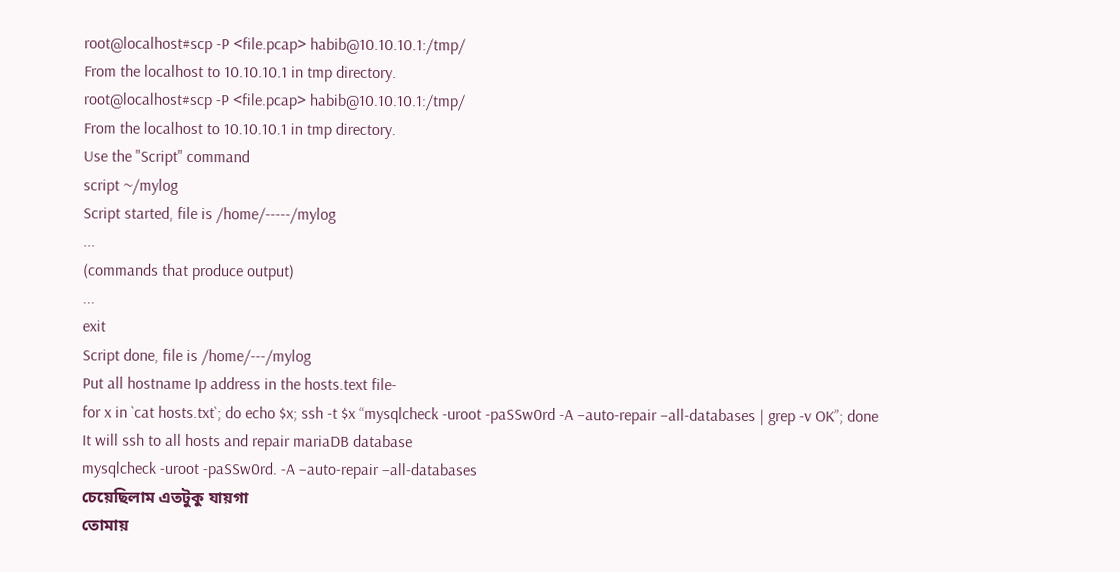root@localhost#scp -P <file.pcap> habib@10.10.10.1:/tmp/
From the localhost to 10.10.10.1 in tmp directory.
root@localhost#scp -P <file.pcap> habib@10.10.10.1:/tmp/
From the localhost to 10.10.10.1 in tmp directory.
Use the "Script" command
script ~/mylog
Script started, file is /home/-----/mylog
...
(commands that produce output)
...
exit
Script done, file is /home/---/mylog
Put all hostname Ip address in the hosts.text file-
for x in `cat hosts.txt`; do echo $x; ssh -t $x “mysqlcheck -uroot -paSSw0rd -A –auto-repair –all-databases | grep -v OK”; done
It will ssh to all hosts and repair mariaDB database
mysqlcheck -uroot -paSSw0rd. -A –auto-repair –all-databases
চেয়েছিলাম এতটুকু যায়গা
তোমায়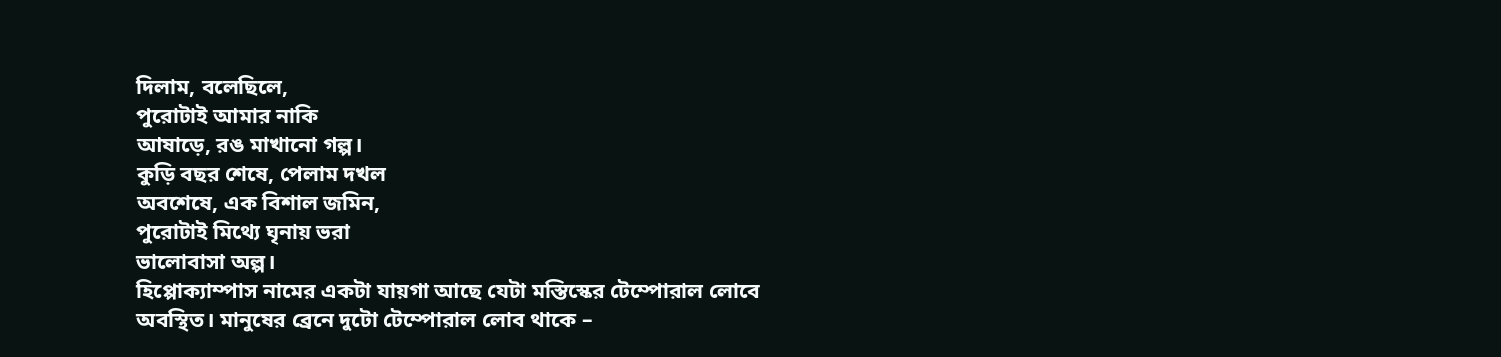দিলাম, বলেছিলে,
পুরোটাই আমার নাকি
আষাড়ে, রঙ মাখানো গল্প।
কুড়ি বছর শেষে, পেলাম দখল
অবশেষে, এক বিশাল জমিন,
পুরোটাই মিথ্যে ঘৃনায় ভরা
ভালোবাসা অল্প।
হিপ্পোক্যাম্পাস নামের একটা যায়গা আছে যেটা মস্তিস্কের টেম্পোরাল লোবে অবস্থিত। মানুষের ব্রেনে দুটো টেম্পোরাল লোব থাকে –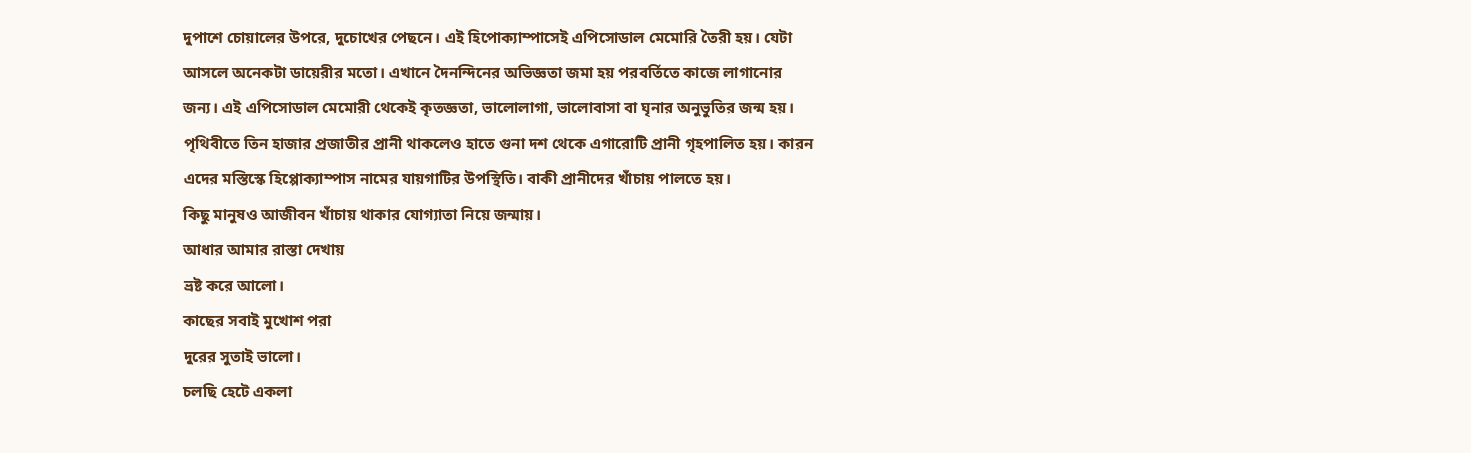দুপাশে চোয়ালের উপরে, দুচোখের পেছনে। এই হিপোক্যাম্পাসেই এপিসোডাল মেমোরি তৈরী হয়। যেটা আসলে অনেকটা ডায়েরীর মতো। এখানে দৈনন্দিনের অভিজ্ঞতা জমা হয় পরবর্তিতে কাজে লাগানোর জন্য। এই এপিসোডাল মেমোরী থেকেই কৃতজ্ঞতা, ভালোলাগা, ভালোবাসা বা ঘৃনার অনুভুতির জন্ম হয়।
পৃথিবীতে তিন হাজার প্রজাতীর প্রানী থাকলেও হাতে গুনা দশ থেকে এগারোটি প্রানী গৃহপালিত হয়। কারন এদের মস্তিস্কে হিপ্পোক্যাম্পাস নামের যায়গাটির উপস্থিতি। বাকী প্রানীদের খাঁচায় পালতে হয়।
কিছু মানুষও আজীবন খাঁচায় থাকার যোগ্যাতা নিয়ে জন্মায়।
আধার আমার রাস্তা দেখায়
ভ্রষ্ট করে আলো।
কাছের সবাই মুখোশ পরা
দুরের সুতাই ভালো।
চলছি হেটে একলা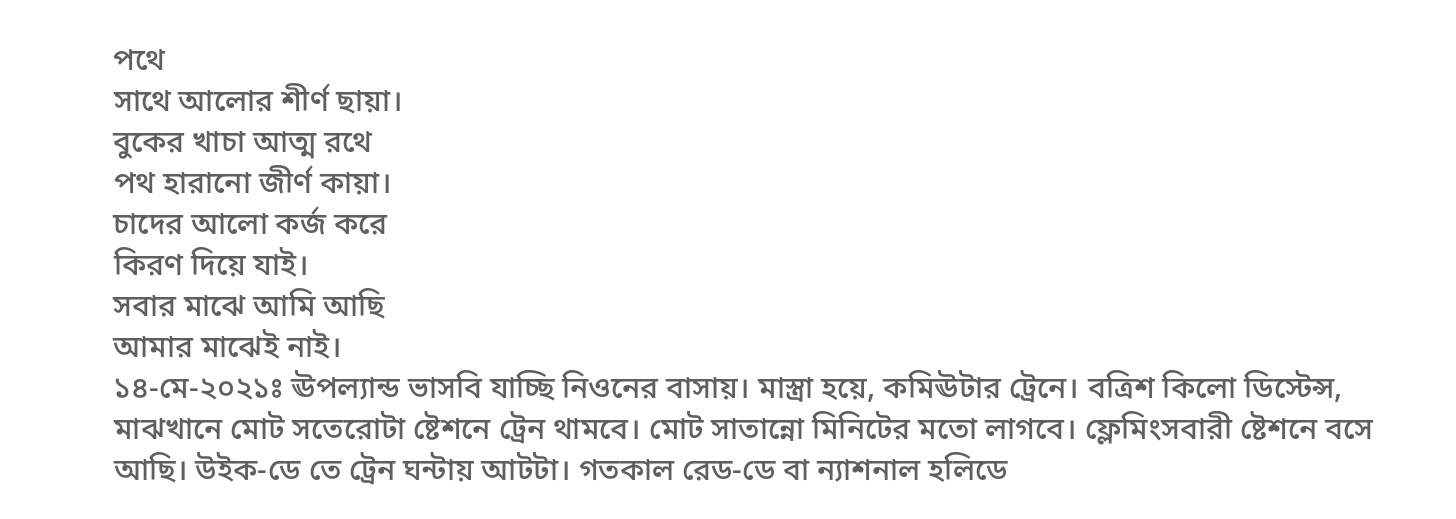পথে
সাথে আলোর শীর্ণ ছায়া।
বুকের খাচা আত্ম রথে
পথ হারানো জীর্ণ কায়া।
চাদের আলো কর্জ করে
কিরণ দিয়ে যাই।
সবার মাঝে আমি আছি
আমার মাঝেই নাই।
১৪-মে-২০২১ঃ ঊপল্যান্ড ভাসবি যাচ্ছি নিওনের বাসায়। মাস্ত্রা হয়ে, কমিঊটার ট্রেনে। বত্রিশ কিলো ডিস্টেন্স, মাঝখানে মোট সতেরোটা ষ্টেশনে ট্রেন থামবে। মোট সাতান্নো মিনিটের মতো লাগবে। ফ্লেমিংসবারী ষ্টেশনে বসে আছি। উইক-ডে তে ট্রেন ঘন্টায় আটটা। গতকাল রেড-ডে বা ন্যাশনাল হলিডে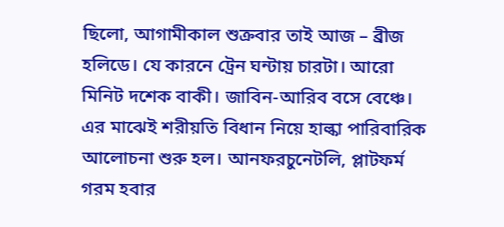ছিলো, আগামীকাল শুক্রবার তাই আজ – ব্রীজ হলিডে। যে কারনে ট্রেন ঘন্টায় চারটা। আরো মিনিট দশেক বাকী। জাবিন-আরিব বসে বেঞ্চে। এর মাঝেই শরীয়তি বিধান নিয়ে হাল্কা পারিবারিক আলোচনা শুরু হল। আনফরচুনেটলি, প্লাটফর্ম গরম হবার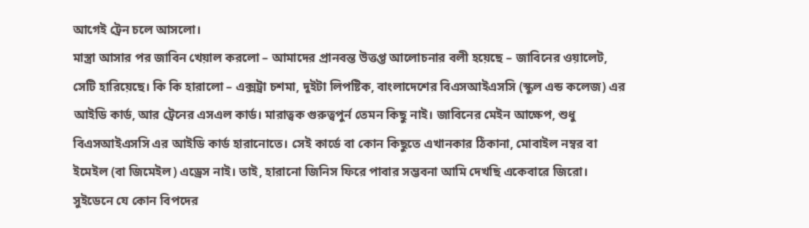আগেই ট্রেন চলে আসলো।
মাস্ত্রা আসার পর জাবিন খেয়াল করলো – আমাদের প্রানবন্ত উত্তপ্ত আলোচনার বলী হয়েছে – জাবিনের ওয়ালেট, সেটি হারিয়েছে। কি কি হারালো – এক্সট্রা চশমা, দুইটা লিপষ্টিক, বাংলাদেশের বিএসআইএসসি (স্কুল এন্ড কলেজ) এর আইডি কার্ড, আর ট্রেনের এসএল কার্ড। মারাত্বক গুরুত্বপুর্ন তেমন কিছু নাই। জাবিনের মেইন আক্ষেপ, শুধু বিএসআইএসসি এর আইডি কার্ড হারানোতে। সেই কার্ডে বা কোন কিছুতে এখানকার ঠিকানা, মোবাইল নম্বর বা ইমেইল (বা জিমেইল) এড্রেস নাই। তাই, হারানো জিনিস ফিরে পাবার সম্ভবনা আমি দেখছি একেবারে জিরো।
সুইডেনে যে কোন বিপদের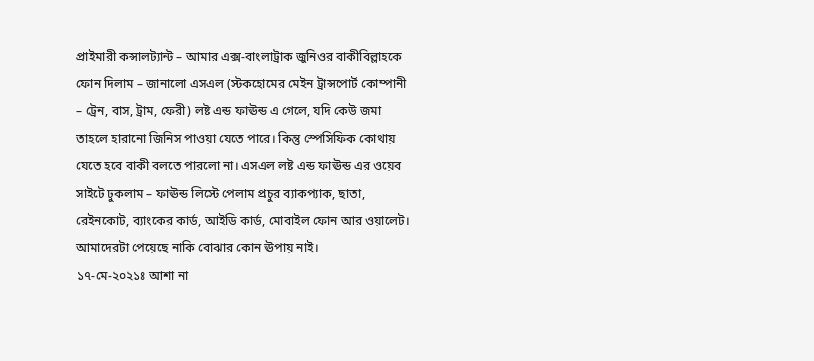প্রাইমারী কন্সালট্যান্ট – আমার এক্স-বাংলাট্রাক জুনিওর বাকীবিল্লাহকে ফোন দিলাম – জানালো এসএল (স্টকহোমের মেইন ট্রান্সপোর্ট কোম্পানী – ট্রেন, বাস, ট্রাম, ফেরী) লষ্ট এন্ড ফাঊন্ড এ গেলে, যদি কেউ জমা তাহলে হারানো জিনিস পাওয়া যেতে পারে। কিন্তু স্পেসিফিক কোথায় যেতে হবে বাকী বলতে পারলো না। এসএল লষ্ট এন্ড ফাঊন্ড এর ওয়েব সাইটে ঢুকলাম – ফাঊন্ড লিস্টে পেলাম প্রচুর ব্যাকপ্যাক, ছাতা, রেইনকোট, ব্যাংকের কার্ড, আইডি কার্ড, মোবাইল ফোন আর ওয়ালেট। আমাদেরটা পেয়েছে নাকি বোঝার কোন ঊপায় নাই।
১৭-মে-২০২১ঃ আশা না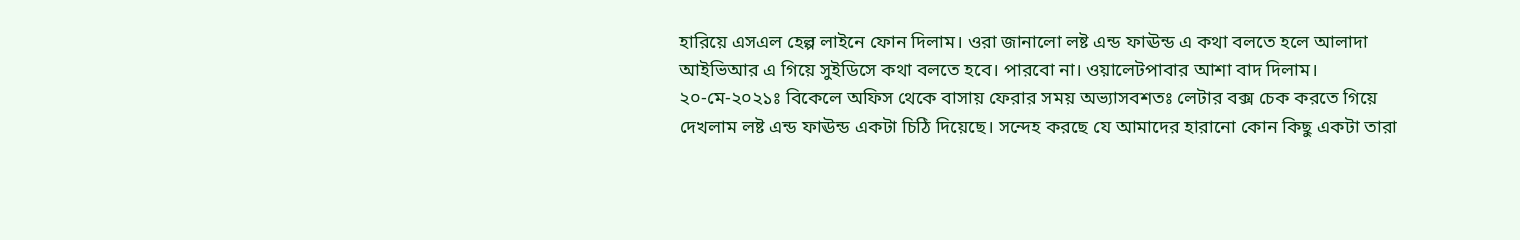হারিয়ে এসএল হেল্প লাইনে ফোন দিলাম। ওরা জানালো লষ্ট এন্ড ফাঊন্ড এ কথা বলতে হলে আলাদা আইভিআর এ গিয়ে সুইডিসে কথা বলতে হবে। পারবো না। ওয়ালেটপাবার আশা বাদ দিলাম।
২০-মে-২০২১ঃ বিকেলে অফিস থেকে বাসায় ফেরার সময় অভ্যাসবশতঃ লেটার বক্স চেক করতে গিয়ে দেখলাম লষ্ট এন্ড ফাঊন্ড একটা চিঠি দিয়েছে। সন্দেহ করছে যে আমাদের হারানো কোন কিছু একটা তারা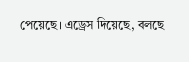পেয়েছে। এড্রেস দিয়েছে, বলছে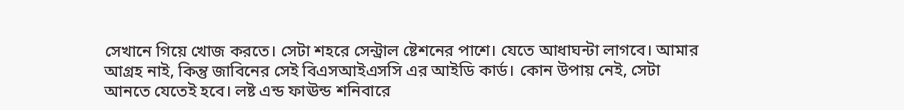সেখানে গিয়ে খোজ করতে। সেটা শহরে সেন্ট্রাল ষ্টেশনের পাশে। যেতে আধাঘন্টা লাগবে। আমার আগ্রহ নাই, কিন্তু জাবিনের সেই বিএসআইএসসি এর আইডি কার্ড। কোন উপায় নেই, সেটা আনতে যেতেই হবে। লষ্ট এন্ড ফাঊন্ড শনিবারে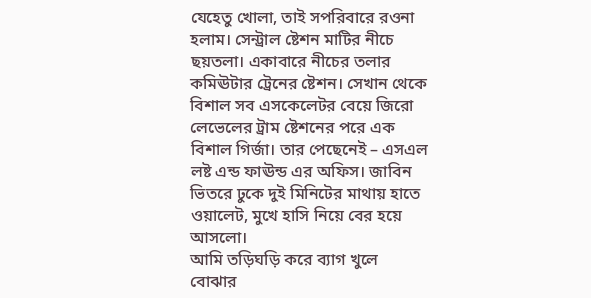যেহেতু খোলা, তাই সপরিবারে রওনা হলাম। সেন্ট্রাল ষ্টেশন মাটির নীচে ছয়তলা। একাবারে নীচের তলার কমিঊটার ট্রেনের ষ্টেশন। সেখান থেকে বিশাল সব এসকেলেটর বেয়ে জিরো লেভেলের ট্রাম ষ্টেশনের পরে এক বিশাল গির্জা। তার পেছেনেই – এসএল লষ্ট এন্ড ফাঊন্ড এর অফিস। জাবিন ভিতরে ঢুকে দুই মিনিটের মাথায় হাতে ওয়ালেট, মুখে হাসি নিয়ে বের হয়ে আসলো।
আমি তড়িঘড়ি করে ব্যাগ খুলে বোঝার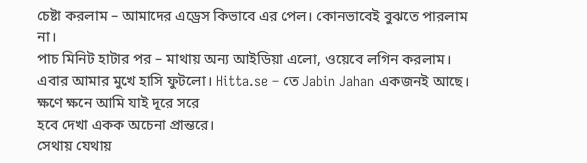চেষ্টা করলাম – আমাদের এড্রেস কিভাবে এর পেল। কোনভাবেই বুঝতে পারলাম না।
পাচ মিনিট হাটার পর – মাথায় অন্য আইডিয়া এলো, ওয়েবে লগিন করলাম। এবার আমার মুখে হাসি ফুটলো। Hitta.se – তে Jabin Jahan একজনই আছে।
ক্ষণে ক্ষনে আমি যাই দূরে সরে
হবে দেখা একক অচেনা প্রান্তরে।
সেথায় যেথায়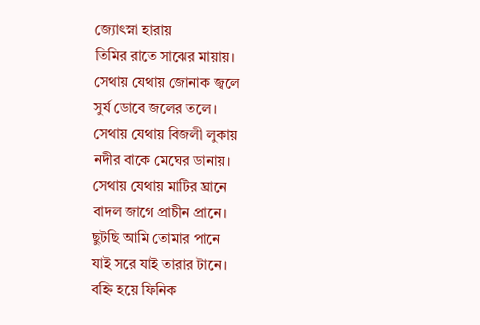জ্যোৎস্না হারায়
তিমির রাতে সাঝের মায়ায়।
সেথায় যেথায় জোনাক জ্বলে
সুর্য ডোবে জলের তলে।
সেথায় যেথায় বিজলী লুকায়
নদীর বাকে মেঘের ডানায়।
সেথায় যেথায় মাটির ঘ্রানে
বাদল জাগে প্রাচীন প্রানে।
ছুটছি আমি তোমার পানে
যাই সরে যাই তারার টানে।
বহ্নি হয়ে ফিনিক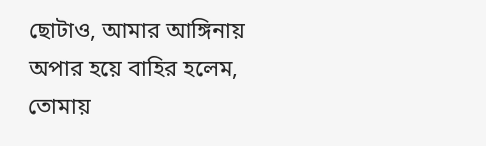ছোটাও, আমার আঙ্গিনায়
অপার হয়ে বাহির হলেম, তোমায়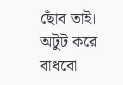ছোঁব তাই।
অটুট করে বাধবো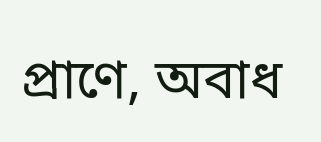প্রাণে, অবাধ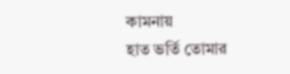কামনায়
হাত ভর্তি তোমার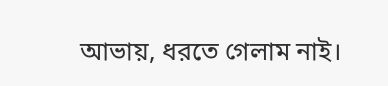আভায়, ধরতে গেলাম নাই।